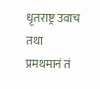धृतराष्ट्र उवाच
तथा प्रमथमानं तं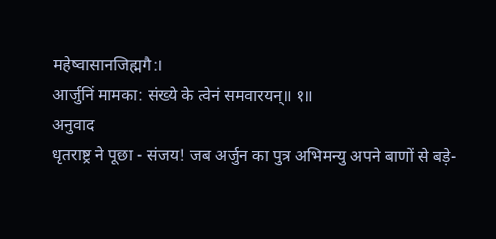महेष्वासानजिह्मगै:।
आर्जुनिं मामका: संख्ये के त्वेनं समवारयन्॥ १॥
अनुवाद
धृतराष्ट्र ने पूछा - संजय! जब अर्जुन का पुत्र अभिमन्यु अपने बाणों से बड़े-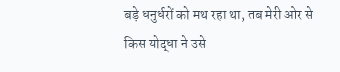बड़े धनुर्धरों को मथ रहा था, तब मेरी ओर से किस योद्धा ने उसे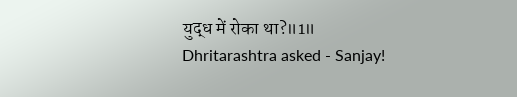युद्ध में रोका था?॥1॥
Dhritarashtra asked - Sanjay!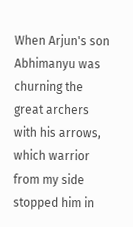When Arjun's son Abhimanyu was churning the great archers with his arrows, which warrior from my side stopped him in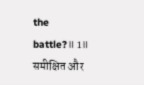the battle?॥ 1॥
समीक्षित और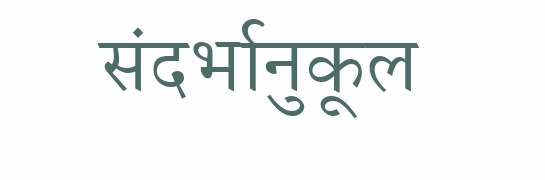संदर्भानुकूल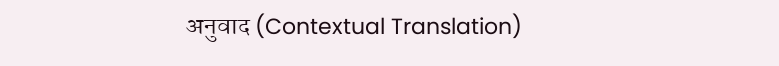अनुवाद (Contextual Translation)